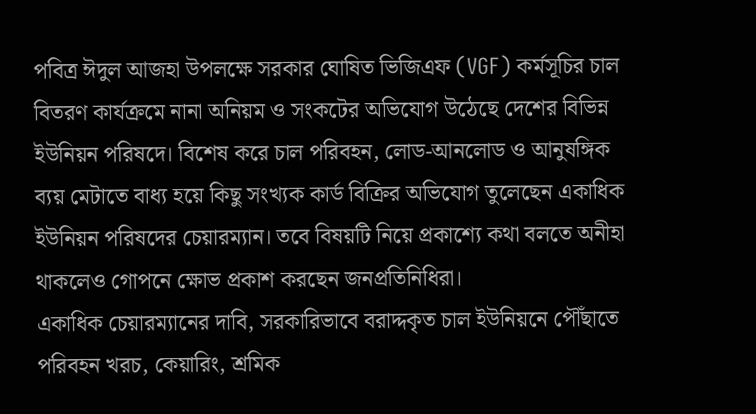পবিত্র ঈদুল আজহা উপলক্ষে সরকার ঘোষিত ভিজিএফ (VGF) কর্মসূচির চাল বিতরণ কার্যক্রমে নানা অনিয়ম ও সংকটের অভিযোগ উঠেছে দেশের বিভিন্ন ইউনিয়ন পরিষদে। বিশেষ করে চাল পরিবহন, লোড-আনলোড ও আনুষঙ্গিক ব্যয় মেটাতে বাধ্য হয়ে কিছু সংখ্যক কার্ড বিক্রির অভিযোগ তুলেছেন একাধিক ইউনিয়ন পরিষদের চেয়ারম্যান। তবে বিষয়টি নিয়ে প্রকাশ্যে কথা বলতে অনীহা থাকলেও গোপনে ক্ষোভ প্রকাশ করছেন জনপ্রতিনিধিরা।
একাধিক চেয়ারম্যানের দাবি, সরকারিভাবে বরাদ্দকৃত চাল ইউনিয়নে পৌঁছাতে পরিবহন খরচ, কেয়ারিং, শ্রমিক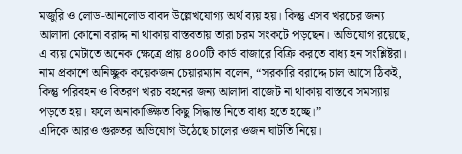মজুরি ও লোড-আনলোড বাবদ উল্লেখযোগ্য অর্থ ব্যয় হয়। কিন্তু এসব খরচের জন্য আলাদা কোনো বরাদ্দ না থাকায় বাস্তবতায় তারা চরম সংকটে পড়ছেন। অভিযোগ রয়েছে, এ ব্যয় মেটাতে অনেক ক্ষেত্রে প্রায় ৪০০টি কার্ড বাজারে বিক্রি করতে বাধ্য হন সংশ্লিষ্টরা।
নাম প্রকাশে অনিচ্ছুক কয়েকজন চেয়ারম্যান বলেন, “সরকারি বরাদ্দে চাল আসে ঠিকই, কিন্তু পরিবহন ও বিতরণ খরচ বহনের জন্য আলাদা বাজেট না থাকায় বাস্তবে সমস্যায় পড়তে হয়। ফলে অনাকাঙ্ক্ষিত কিছু সিদ্ধান্ত নিতে বাধ্য হতে হচ্ছে।”
এদিকে আরও গুরুতর অভিযোগ উঠেছে চালের ওজন ঘাটতি নিয়ে।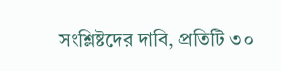সংশ্লিষ্টদের দাবি, প্রতিটি ৩০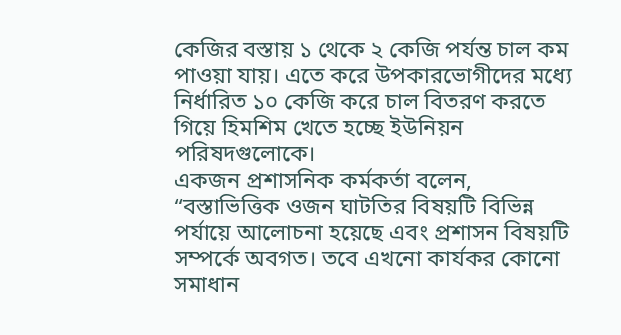কেজির বস্তায় ১ থেকে ২ কেজি পর্যন্ত চাল কম পাওয়া যায়। এতে করে উপকারভোগীদের মধ্যে নির্ধারিত ১০ কেজি করে চাল বিতরণ করতে গিয়ে হিমশিম খেতে হচ্ছে ইউনিয়ন পরিষদগুলোকে।
একজন প্রশাসনিক কর্মকর্তা বলেন, “বস্তাভিত্তিক ওজন ঘাটতির বিষয়টি বিভিন্ন পর্যায়ে আলোচনা হয়েছে এবং প্রশাসন বিষয়টি সম্পর্কে অবগত। তবে এখনো কার্যকর কোনো সমাধান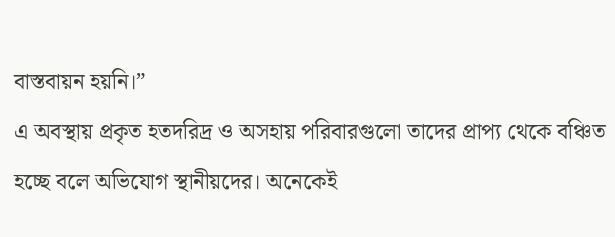বাস্তবায়ন হয়নি।”
এ অবস্থায় প্রকৃত হতদরিদ্র ও অসহায় পরিবারগুলো তাদের প্রাপ্য থেকে বঞ্চিত হচ্ছে বলে অভিযোগ স্থানীয়দের। অনেকেই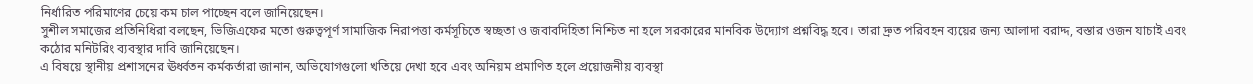নির্ধারিত পরিমাণের চেয়ে কম চাল পাচ্ছেন বলে জানিয়েছেন।
সুশীল সমাজের প্রতিনিধিরা বলছেন, ভিজিএফের মতো গুরুত্বপূর্ণ সামাজিক নিরাপত্তা কর্মসূচিতে স্বচ্ছতা ও জবাবদিহিতা নিশ্চিত না হলে সরকারের মানবিক উদ্যোগ প্রশ্নবিদ্ধ হবে। তারা দ্রুত পরিবহন ব্যয়ের জন্য আলাদা বরাদ্দ, বস্তার ওজন যাচাই এবং কঠোর মনিটরিং ব্যবস্থার দাবি জানিয়েছেন।
এ বিষয়ে স্থানীয় প্রশাসনের ঊর্ধ্বতন কর্মকর্তারা জানান, অভিযোগগুলো খতিয়ে দেখা হবে এবং অনিয়ম প্রমাণিত হলে প্রয়োজনীয় ব্যবস্থা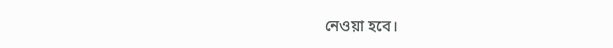নেওয়া হবে।